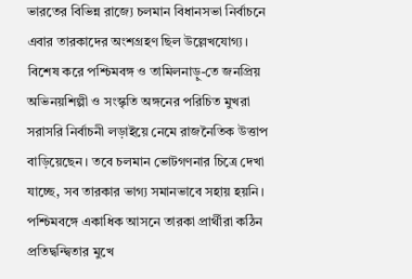ভারতের বিভিন্ন রাজ্যে চলমান বিধানসভা নির্বাচনে এবার তারকাদের অংশগ্রহণ ছিল উল্লেখযোগ্য। বিশেষ করে পশ্চিমবঙ্গ ও তামিলনাড়ু-তে জনপ্রিয় অভিনয়শিল্পী ও সংস্কৃতি অঙ্গনের পরিচিত মুখরা সরাসরি নির্বাচনী লড়াইয়ে নেমে রাজনৈতিক উত্তাপ বাড়িয়েছেন। তবে চলমান ভোটগণনার চিত্রে দেখা যাচ্ছে, সব তারকার ভাগ্য সমানভাবে সহায় হয়নি।
পশ্চিমবঙ্গে একাধিক আসনে তারকা প্রার্থীরা কঠিন প্রতিদ্বন্দ্বিতার মুখে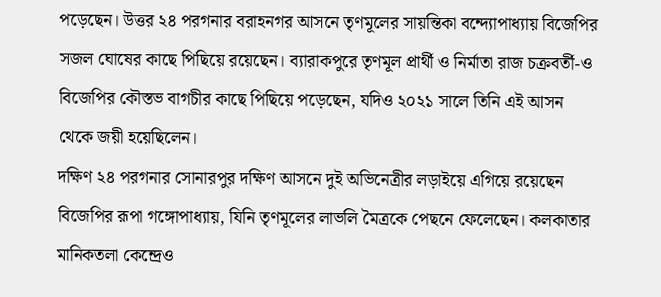পড়েছেন। উত্তর ২৪ পরগনার বরাহনগর আসনে তৃণমূলের সায়ন্তিকা বন্দ্যোপাধ্যায় বিজেপির সজল ঘোষের কাছে পিছিয়ে রয়েছেন। ব্যারাকপুরে তৃণমূল প্রার্থী ও নির্মাতা রাজ চক্রবর্তী-ও বিজেপির কৌস্তভ বাগচীর কাছে পিছিয়ে পড়েছেন, যদিও ২০২১ সালে তিনি এই আসন থেকে জয়ী হয়েছিলেন।
দক্ষিণ ২৪ পরগনার সোনারপুর দক্ষিণ আসনে দুই অভিনেত্রীর লড়াইয়ে এগিয়ে রয়েছেন বিজেপির রূপা গঙ্গোপাধ্যায়, যিনি তৃণমূলের লাভলি মৈত্রকে পেছনে ফেলেছেন। কলকাতার মানিকতলা কেন্দ্রেও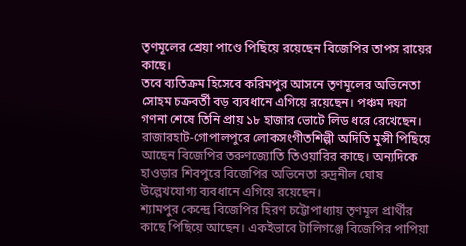তৃণমূলের শ্রেয়া পাণ্ডে পিছিয়ে রয়েছেন বিজেপির তাপস রায়ের কাছে।
তবে ব্যতিক্রম হিসেবে করিমপুর আসনে তৃণমূলের অভিনেতা সোহম চক্রবর্তী বড় ব্যবধানে এগিয়ে রয়েছেন। পঞ্চম দফা গণনা শেষে তিনি প্রায় ১৮ হাজার ভোটে লিড ধরে রেখেছেন।
রাজারহাট-গোপালপুরে লোকসংগীতশিল্পী অদিতি মুন্সী পিছিয়ে আছেন বিজেপির তরুণজ্যোতি তিওয়ারির কাছে। অন্যদিকে হাওড়ার শিবপুরে বিজেপির অভিনেতা রুদ্রনীল ঘোষ উল্লেখযোগ্য ব্যবধানে এগিয়ে রয়েছেন।
শ্যামপুর কেন্দ্রে বিজেপির হিরণ চট্টোপাধ্যায় তৃণমূল প্রার্থীর কাছে পিছিয়ে আছেন। একইভাবে টালিগঞ্জে বিজেপির পাপিয়া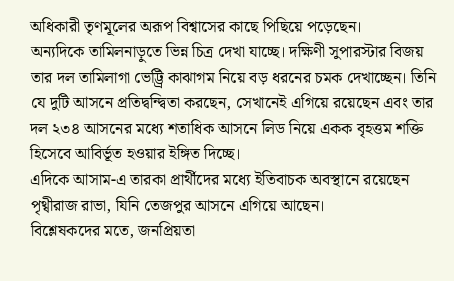অধিকারী তৃণমূলের অরূপ বিশ্বাসের কাছে পিছিয়ে পড়েছেন।
অন্যদিকে তামিলনাড়ুতে ভিন্ন চিত্র দেখা যাচ্ছে। দক্ষিণী সুপারস্টার বিজয় তার দল তামিলাগা ভেট্ট্রি কাঝাগম নিয়ে বড় ধরনের চমক দেখাচ্ছেন। তিনি যে দুটি আসনে প্রতিদ্বন্দ্বিতা করছেন, সেখানেই এগিয়ে রয়েছেন এবং তার দল ২৩৪ আসনের মধ্যে শতাধিক আসনে লিড নিয়ে একক বৃহত্তম শক্তি হিসেবে আবির্ভূত হওয়ার ইঙ্গিত দিচ্ছে।
এদিকে আসাম-এ তারকা প্রার্থীদের মধ্যে ইতিবাচক অবস্থানে রয়েছেন পৃথ্বীরাজ রাভা, যিনি তেজপুর আসনে এগিয়ে আছেন।
বিশ্লেষকদের মতে, জনপ্রিয়তা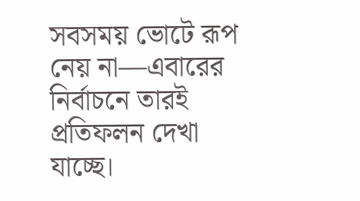সবসময় ভোটে রূপ নেয় না—এবারের নির্বাচনে তারই প্রতিফলন দেখা যাচ্ছে।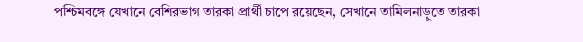পশ্চিমবঙ্গে যেখানে বেশিরভাগ তারকা প্রার্থী চাপে রয়েছেন, সেখানে তামিলনাড়ুতে তারকা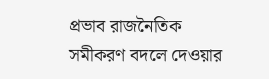প্রভাব রাজনৈতিক সমীকরণ বদলে দেওয়ার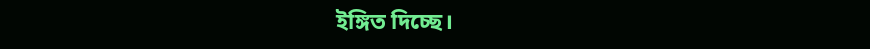ইঙ্গিত দিচ্ছে।